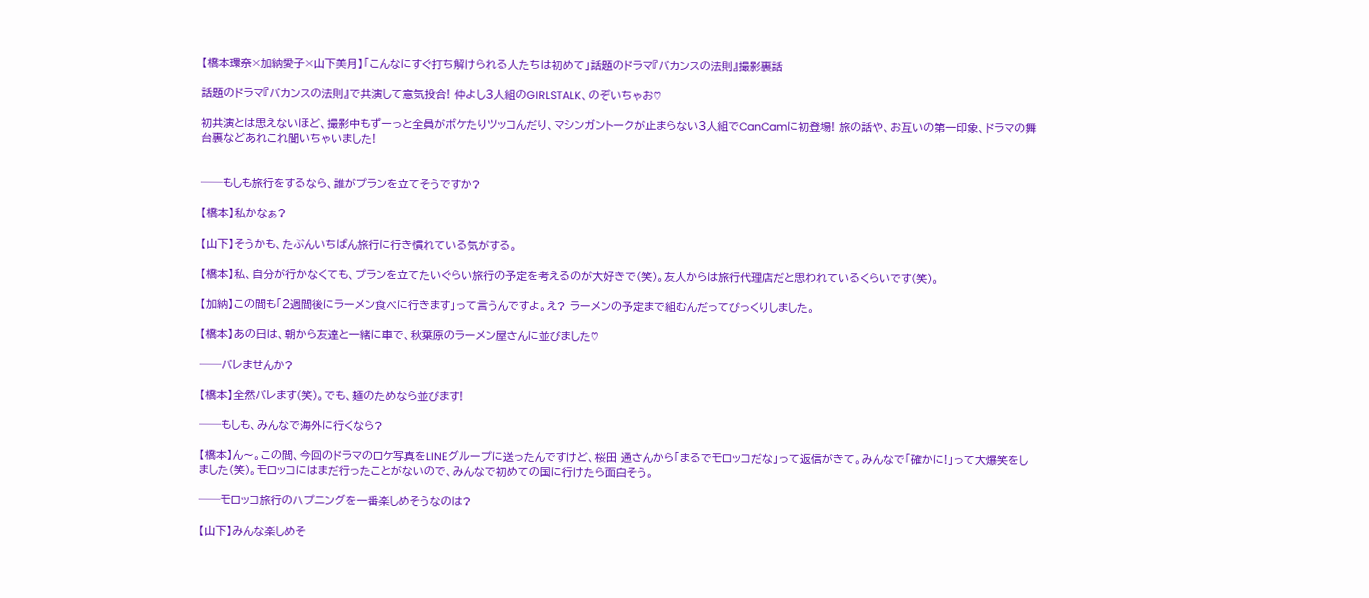【橋本環奈×加納愛子×山下美月】「こんなにすぐ打ち解けられる人たちは初めて」話題のドラマ『バカンスの法則』撮影裏話

話題のドラマ『バカンスの法則』で共演して意気投合! 仲よし3人組のGIRLSTALK、のぞいちゃお♡

初共演とは思えないほど、撮影中もずーっと全員がボケたりツッコんだり、マシンガントークが止まらない3人組でCanCamに初登場! 旅の話や、お互いの第一印象、ドラマの舞台裏などあれこれ聞いちゃいました!


──もしも旅行をするなら、誰がプランを立てそうですか?

【橋本】私かなぁ?

【山下】そうかも、たぶんいちばん旅行に行き慣れている気がする。

【橋本】私、自分が行かなくても、プランを立てたいぐらい旅行の予定を考えるのが大好きで(笑)。友人からは旅行代理店だと思われているくらいです(笑)。

【加納】この間も「2週間後にラーメン食べに行きます」って言うんですよ。え? ラーメンの予定まで組むんだってびっくりしました。

【橋本】あの日は、朝から友達と一緒に車で、秋葉原のラーメン屋さんに並びました♡

──バレませんか?

【橋本】全然バレます(笑)。でも、麺のためなら並びます!

──もしも、みんなで海外に行くなら?

【橋本】ん〜。この間、今回のドラマのロケ写真をLINEグループに送ったんですけど、桜田 通さんから「まるでモロッコだな」って返信がきて。みんなで「確かに!」って大爆笑をしました(笑)。モロッコにはまだ行ったことがないので、みんなで初めての国に行けたら面白そう。

──モロッコ旅行のハプニングを一番楽しめそうなのは?

【山下】みんな楽しめそ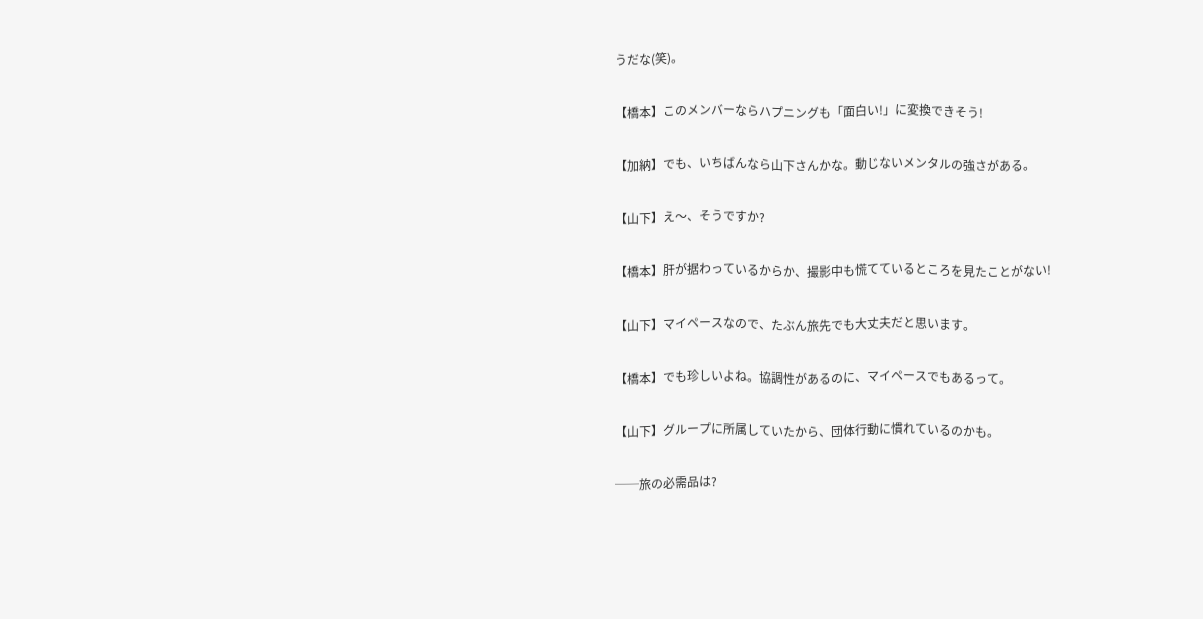うだな(笑)。

【橋本】このメンバーならハプニングも「面白い!」に変換できそう!

【加納】でも、いちばんなら山下さんかな。動じないメンタルの強さがある。

【山下】え〜、そうですか?

【橋本】肝が据わっているからか、撮影中も慌てているところを見たことがない!

【山下】マイペースなので、たぶん旅先でも大丈夫だと思います。

【橋本】でも珍しいよね。協調性があるのに、マイペースでもあるって。

【山下】グループに所属していたから、団体行動に慣れているのかも。

──旅の必需品は?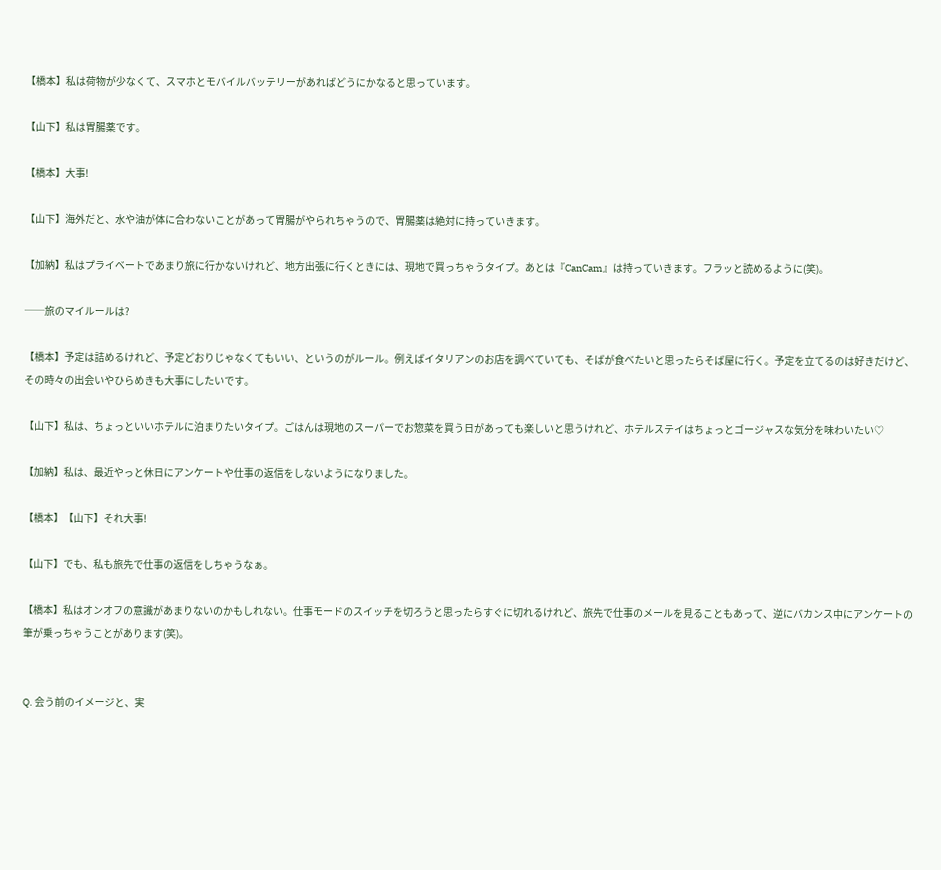【橋本】私は荷物が少なくて、スマホとモバイルバッテリーがあればどうにかなると思っています。

【山下】私は胃腸薬です。

【橋本】大事!

【山下】海外だと、水や油が体に合わないことがあって胃腸がやられちゃうので、胃腸薬は絶対に持っていきます。

【加納】私はプライベートであまり旅に行かないけれど、地方出張に行くときには、現地で買っちゃうタイプ。あとは『CanCam』は持っていきます。フラッと読めるように(笑)。

──旅のマイルールは?

【橋本】予定は詰めるけれど、予定どおりじゃなくてもいい、というのがルール。例えばイタリアンのお店を調べていても、そばが食べたいと思ったらそば屋に行く。予定を立てるのは好きだけど、その時々の出会いやひらめきも大事にしたいです。

【山下】私は、ちょっといいホテルに泊まりたいタイプ。ごはんは現地のスーパーでお惣菜を買う日があっても楽しいと思うけれど、ホテルステイはちょっとゴージャスな気分を味わいたい♡

【加納】私は、最近やっと休日にアンケートや仕事の返信をしないようになりました。

【橋本】【山下】それ大事!

【山下】でも、私も旅先で仕事の返信をしちゃうなぁ。

【橋本】私はオンオフの意識があまりないのかもしれない。仕事モードのスイッチを切ろうと思ったらすぐに切れるけれど、旅先で仕事のメールを見ることもあって、逆にバカンス中にアンケートの筆が乗っちゃうことがあります(笑)。


Q. 会う前のイメージと、実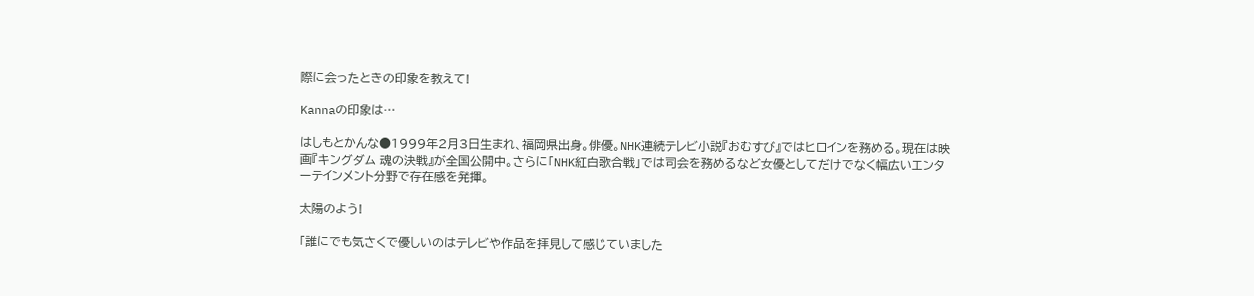際に会ったときの印象を教えて!

Kannaの印象は…

はしもとかんな●1999年2月3日生まれ、福岡県出身。俳優。NHK連続テレビ小説『おむすび』ではヒロインを務める。現在は映画『キングダム 魂の決戦』が全国公開中。さらに「NHK紅白歌合戦」では司会を務めるなど女優としてだけでなく幅広いエンターテインメント分野で存在感を発揮。

太陽のよう!

「誰にでも気さくで優しいのはテレビや作品を拝見して感じていました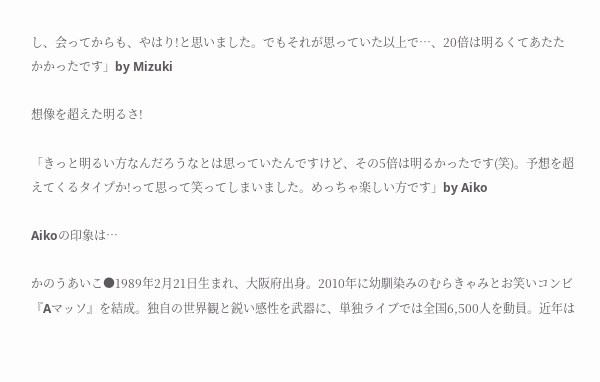し、会ってからも、やはり!と思いました。でもそれが思っていた以上で…、20倍は明るくてあたたかかったです」by Mizuki

想像を超えた明るさ!

「きっと明るい方なんだろうなとは思っていたんですけど、その5倍は明るかったです(笑)。予想を超えてくるタイプか!って思って笑ってしまいました。めっちゃ楽しい方です」by Aiko

Aikoの印象は…

かのうあいこ●1989年2月21日生まれ、大阪府出身。2010年に幼馴染みのむらきゃみとお笑いコンビ『Aマッソ』を結成。独自の世界観と鋭い感性を武器に、単独ライブでは全国6,500人を動員。近年は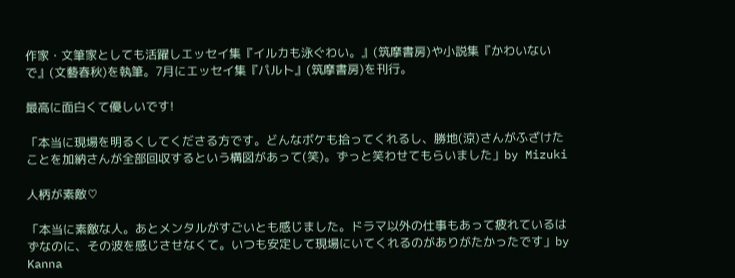作家・文筆家としても活躍しエッセイ集『イルカも泳ぐわい。』(筑摩書房)や小説集『かわいないで』(文藝春秋)を執筆。7月にエッセイ集『パルト』(筑摩書房)を刊行。

最高に面白くて優しいです!

「本当に現場を明るくしてくださる方です。どんなボケも拾ってくれるし、勝地(涼)さんがふざけたことを加納さんが全部回収するという構図があって(笑)。ずっと笑わせてもらいました」by Mizuki

人柄が素敵♡

「本当に素敵な人。あとメンタルがすごいとも感じました。ドラマ以外の仕事もあって疲れているはずなのに、その波を感じさせなくて。いつも安定して現場にいてくれるのがありがたかったです」by Kanna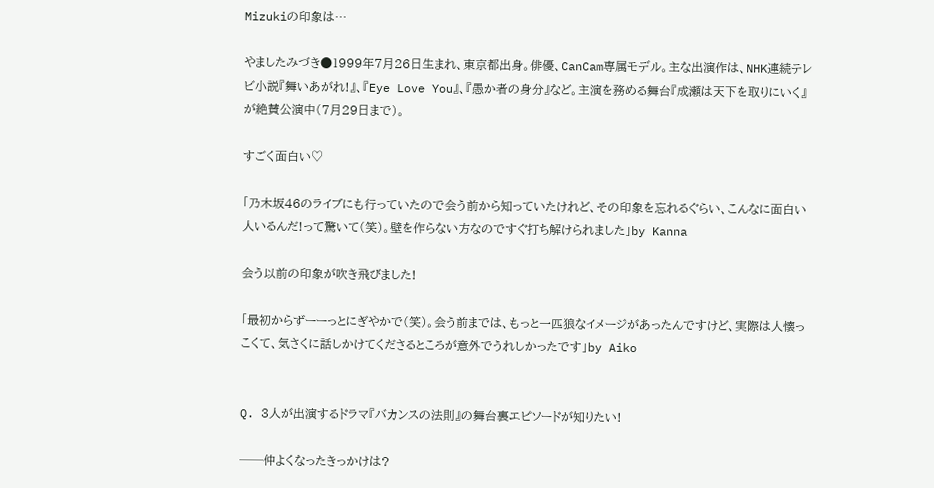Mizukiの印象は…

やましたみづき●1999年7月26日生まれ、東京都出身。俳優、CanCam専属モデル。主な出演作は、NHK連続テレビ小説『舞いあがれ!』、『Eye Love You』、『愚か者の身分』など。主演を務める舞台『成瀬は天下を取りにいく』が絶賛公演中(7月29日まで)。

すごく面白い♡

「乃木坂46のライブにも行っていたので会う前から知っていたけれど、その印象を忘れるぐらい、こんなに面白い人いるんだ!って驚いて(笑)。壁を作らない方なのですぐ打ち解けられました」by Kanna

会う以前の印象が吹き飛びました!

「最初からずーーっとにぎやかで(笑)。会う前までは、もっと一匹狼なイメージがあったんですけど、実際は人懐っこくて、気さくに話しかけてくださるところが意外でうれしかったです」by Aiko


Q. 3人が出演するドラマ『バカンスの法則』の舞台裏エピソードが知りたい!

──仲よくなったきっかけは?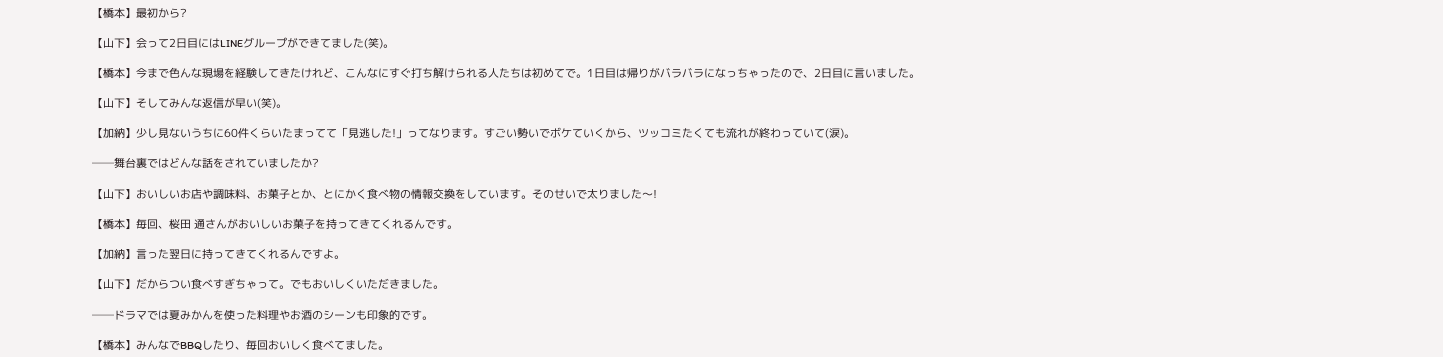【橋本】最初から?

【山下】会って2日目にはLINEグループができてました(笑)。

【橋本】今まで色んな現場を経験してきたけれど、こんなにすぐ打ち解けられる人たちは初めてで。1日目は帰りがバラバラになっちゃったので、2日目に言いました。

【山下】そしてみんな返信が早い(笑)。

【加納】少し見ないうちに60件くらいたまってて「見逃した!」ってなります。すごい勢いでボケていくから、ツッコミたくても流れが終わっていて(涙)。

──舞台裏ではどんな話をされていましたか?

【山下】おいしいお店や調味料、お菓子とか、とにかく食べ物の情報交換をしています。そのせいで太りました〜!

【橋本】毎回、桜田 通さんがおいしいお菓子を持ってきてくれるんです。

【加納】言った翌日に持ってきてくれるんですよ。

【山下】だからつい食べすぎちゃって。でもおいしくいただきました。

──ドラマでは夏みかんを使った料理やお酒のシーンも印象的です。

【橋本】みんなでBBQしたり、毎回おいしく食べてました。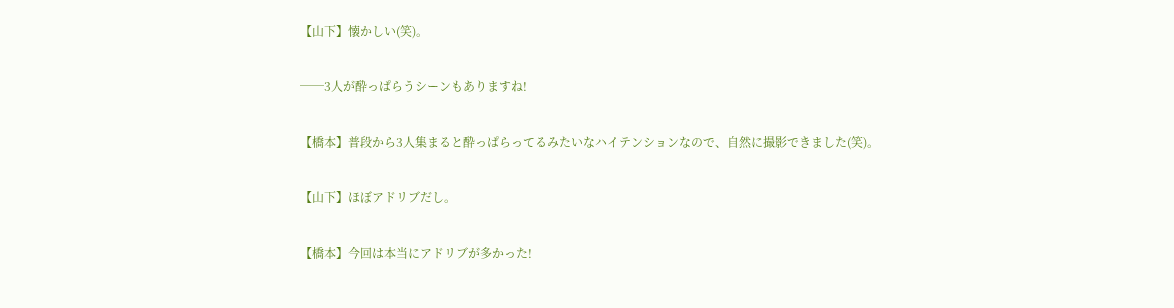【山下】懐かしい(笑)。

──3人が酔っぱらうシーンもありますね!

【橋本】普段から3人集まると酔っぱらってるみたいなハイテンションなので、自然に撮影できました(笑)。

【山下】ほぼアドリブだし。

【橋本】今回は本当にアドリブが多かった!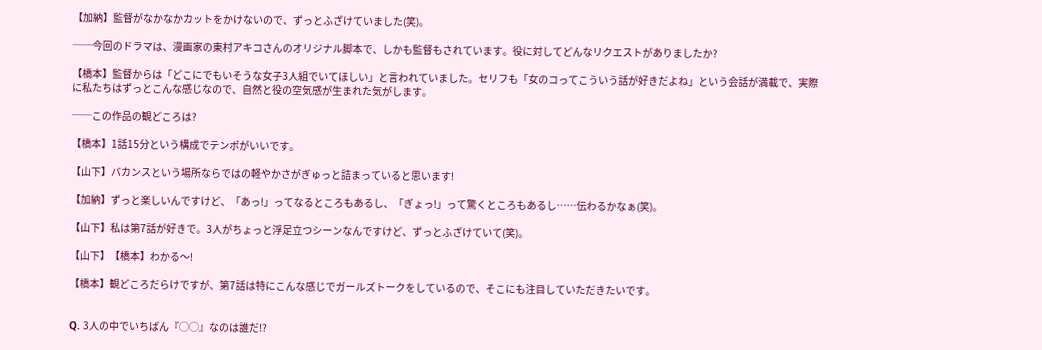【加納】監督がなかなかカットをかけないので、ずっとふざけていました(笑)。

──今回のドラマは、漫画家の東村アキコさんのオリジナル脚本で、しかも監督もされています。役に対してどんなリクエストがありましたか?

【橋本】監督からは「どこにでもいそうな女子3人組でいてほしい」と言われていました。セリフも「女のコってこういう話が好きだよね」という会話が満載で、実際に私たちはずっとこんな感じなので、自然と役の空気感が生まれた気がします。

──この作品の観どころは?

【橋本】1話15分という構成でテンポがいいです。

【山下】バカンスという場所ならではの軽やかさがぎゅっと詰まっていると思います!

【加納】ずっと楽しいんですけど、「あっ!」ってなるところもあるし、「ぎょっ!」って驚くところもあるし……伝わるかなぁ(笑)。

【山下】私は第7話が好きで。3人がちょっと浮足立つシーンなんですけど、ずっとふざけていて(笑)。

【山下】【橋本】わかる〜!

【橋本】観どころだらけですが、第7話は特にこんな感じでガールズトークをしているので、そこにも注目していただきたいです。


Q. 3人の中でいちばん『◯◯』なのは誰だ!?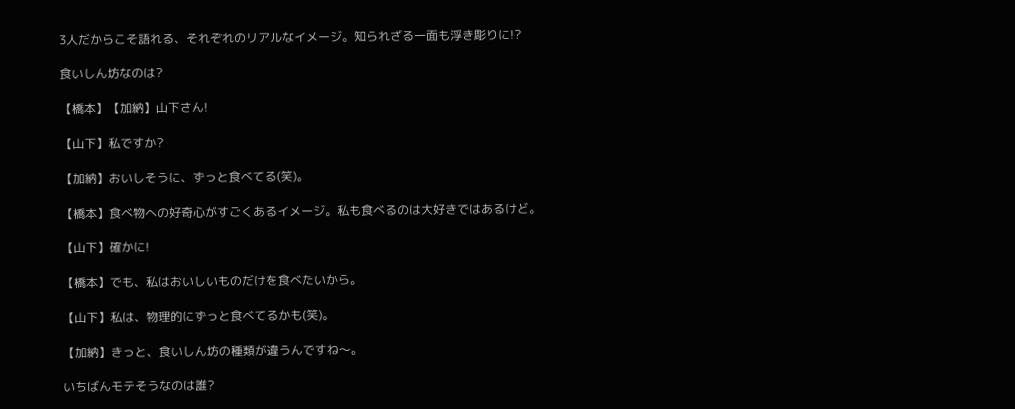3人だからこそ語れる、それぞれのリアルなイメージ。知られざる一面も浮き彫りに!?

食いしん坊なのは?

【橋本】【加納】山下さん!

【山下】私ですか?

【加納】おいしそうに、ずっと食べてる(笑)。

【橋本】食べ物への好奇心がすごくあるイメージ。私も食べるのは大好きではあるけど。

【山下】確かに!

【橋本】でも、私はおいしいものだけを食べたいから。

【山下】私は、物理的にずっと食べてるかも(笑)。

【加納】きっと、食いしん坊の種類が違うんですね〜。

いちばんモテそうなのは誰?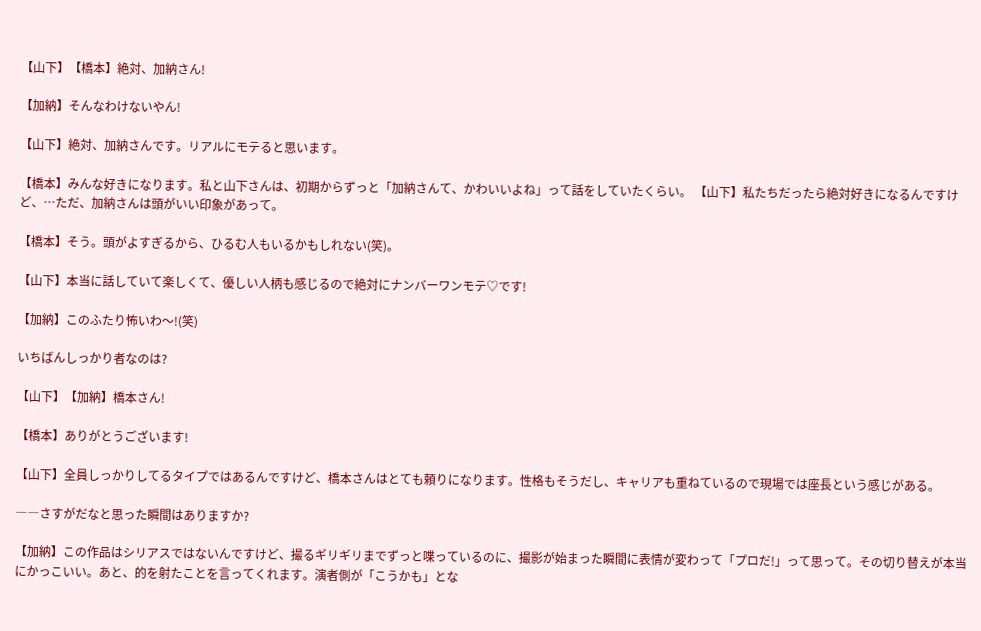【山下】【橋本】絶対、加納さん!

【加納】そんなわけないやん!

【山下】絶対、加納さんです。リアルにモテると思います。

【橋本】みんな好きになります。私と山下さんは、初期からずっと「加納さんて、かわいいよね」って話をしていたくらい。 【山下】私たちだったら絶対好きになるんですけど、…ただ、加納さんは頭がいい印象があって。

【橋本】そう。頭がよすぎるから、ひるむ人もいるかもしれない(笑)。

【山下】本当に話していて楽しくて、優しい人柄も感じるので絶対にナンバーワンモテ♡です!

【加納】このふたり怖いわ〜!(笑)

いちばんしっかり者なのは?

【山下】【加納】橋本さん!

【橋本】ありがとうございます!

【山下】全員しっかりしてるタイプではあるんですけど、橋本さんはとても頼りになります。性格もそうだし、キャリアも重ねているので現場では座長という感じがある。

――さすがだなと思った瞬間はありますか?

【加納】この作品はシリアスではないんですけど、撮るギリギリまでずっと喋っているのに、撮影が始まった瞬間に表情が変わって「プロだ!」って思って。その切り替えが本当にかっこいい。あと、的を射たことを言ってくれます。演者側が「こうかも」とな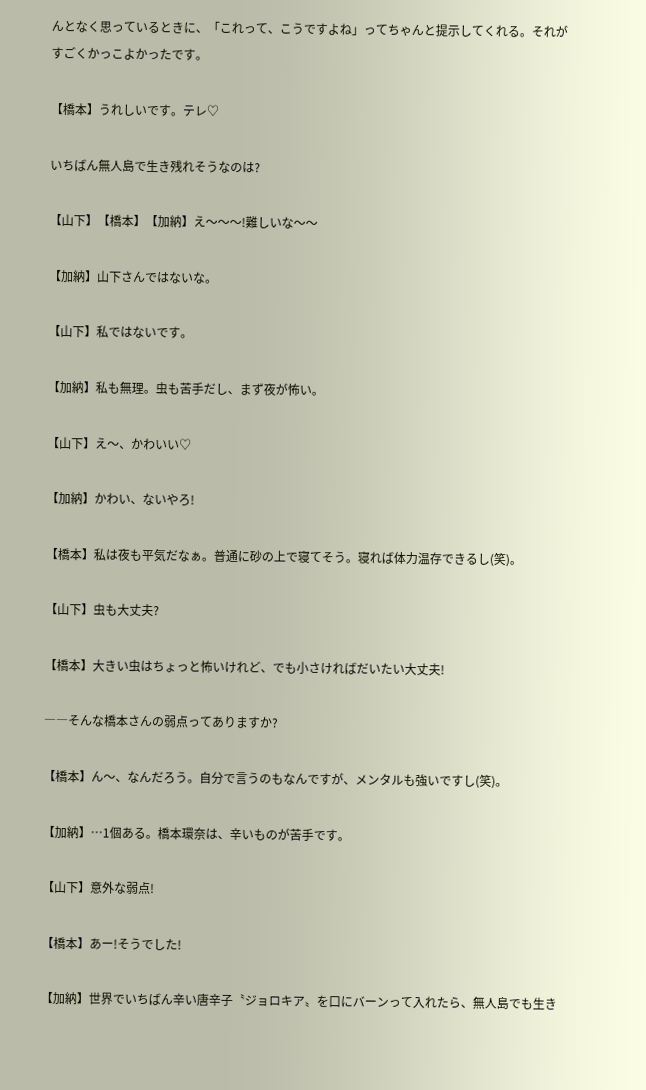んとなく思っているときに、「これって、こうですよね」ってちゃんと提示してくれる。それがすごくかっこよかったです。

【橋本】うれしいです。テレ♡

いちばん無人島で生き残れそうなのは?

【山下】【橋本】【加納】え〜〜〜!難しいな〜〜

【加納】山下さんではないな。

【山下】私ではないです。

【加納】私も無理。虫も苦手だし、まず夜が怖い。

【山下】え〜、かわいい♡

【加納】かわい、ないやろ!

【橋本】私は夜も平気だなぁ。普通に砂の上で寝てそう。寝れば体力温存できるし(笑)。

【山下】虫も大丈夫?

【橋本】大きい虫はちょっと怖いけれど、でも小さければだいたい大丈夫!

――そんな橋本さんの弱点ってありますか?

【橋本】ん〜、なんだろう。自分で言うのもなんですが、メンタルも強いですし(笑)。

【加納】…1個ある。橋本環奈は、辛いものが苦手です。

【山下】意外な弱点!

【橋本】あー!そうでした!

【加納】世界でいちばん辛い唐辛子〝ジョロキア〟を口にバーンって入れたら、無人島でも生き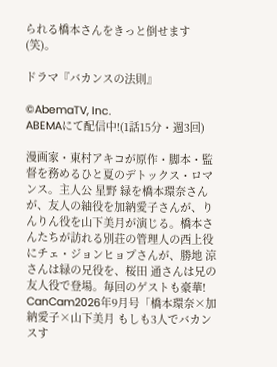られる橋本さんをきっと倒せます(笑)。

ドラマ『バカンスの法則』

©AbemaTV, Inc.
ABEMAにて配信中!(1話15分・週3回)

漫画家・東村アキコが原作・脚本・監督を務めるひと夏のデトックス・ロマンス。主人公 星野 緑を橋本環奈さんが、友人の紬役を加納愛子さんが、りんりん役を山下美月が演じる。橋本さんたちが訪れる別荘の管理人の西上役にチェ・ジョンヒョプさんが、勝地 涼さんは緑の兄役を、桜田 通さんは兄の友人役で登場。毎回のゲストも豪華!
CanCam2026年9月号「橋本環奈×加納愛子×山下美月 もしも3人でバカンスす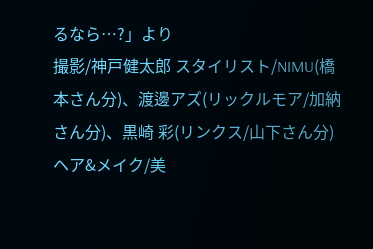るなら…?」より
撮影/神戸健太郎 スタイリスト/NIMU(橋本さん分)、渡邊アズ(リックルモア/加納さん分)、黒崎 彩(リンクス/山下さん分) ヘア&メイク/美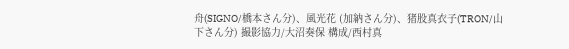舟(SIGNO/橋本さん分)、風光花 (加納さん分)、猪股真衣子(TRON/山下さん分) 撮影協力/大沼奏保 構成/西村真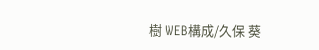樹 WEB構成/久保 葵